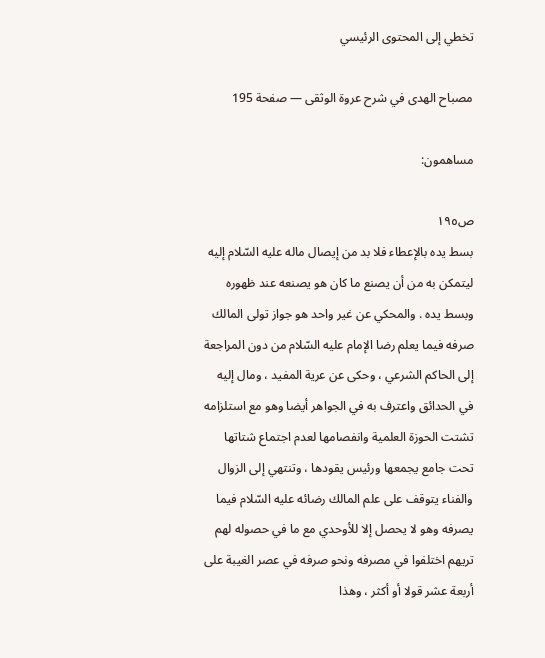تخطي إلى المحتوى الرئيسي

مصباح الهدى في شرح عروة الوثقى — صفحة 195

مساهمون:

ص١٩٥
بسط يده بالإعطاء فلا بد من إيصال ماله عليه السّلام إليه ليتمكن به من أن يصنع ما كان هو يصنعه عند ظهوره وبسط يده . والمحكي عن غير واحد هو جواز تولى المالك صرفه فيما يعلم رضا الإمام عليه السّلام من دون المراجعة إلى الحاكم الشرعي ، وحكى عن عرية المفيد ، ومال إليه في الحدائق واعترف به في الجواهر أيضا وهو مع استلزامه تشتت الحوزة العلمية وانفصامها لعدم اجتماع شتاتها تحت جامع يجمعها ورئيس يقودها ، وتنتهي إلى الزوال والفناء يتوقف على علم المالك رضائه عليه السّلام فيما يصرفه وهو لا يحصل إلا للأوحدي مع ما في حصوله لهم تريهم اختلفوا في مصرفه ونحو صرفه في عصر الغيبة على أربعة عشر قولا أو أكثر ، وهذا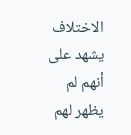الاختلاف يشهد على أنهم لم يظهر لهم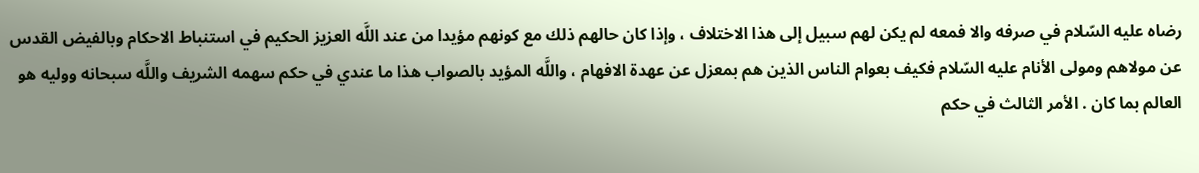رضاه عليه السّلام في صرفه والا فمعه لم يكن لهم سبيل إلى هذا الاختلاف ، وإذا كان حالهم ذلك مع كونهم مؤيدا من عند اللَّه العزيز الحكيم في استنباط الاحكام وبالفيض القدس عن مولاهم ومولى الأنام عليه السّلام فكيف بعوام الناس الذين هم بمعزل عن عهدة الافهام ، واللَّه المؤيد بالصواب هذا ما عندي في حكم سهمه الشريف واللَّه سبحانه ووليه هو العالم بما كان . الأمر الثالث في حكم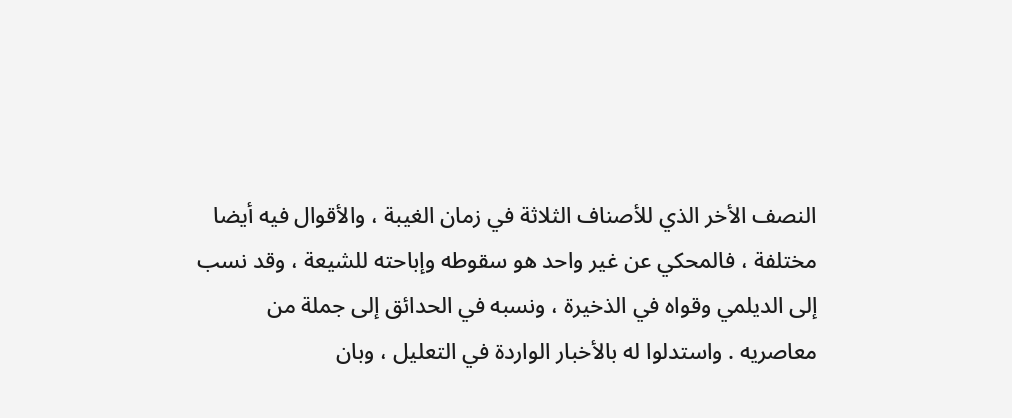النصف الأخر الذي للأصناف الثلاثة في زمان الغيبة ، والأقوال فيه أيضا مختلفة ، فالمحكي عن غير واحد هو سقوطه وإباحته للشيعة ، وقد نسب إلى الديلمي وقواه في الذخيرة ، ونسبه في الحدائق إلى جملة من معاصريه . واستدلوا له بالأخبار الواردة في التعليل ، وبان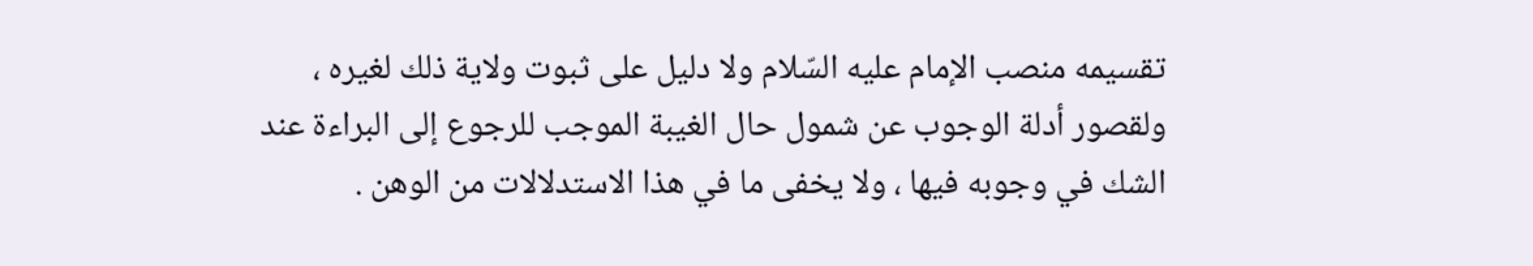تقسيمه منصب الإمام عليه السّلام ولا دليل على ثبوت ولاية ذلك لغيره ، ولقصور أدلة الوجوب عن شمول حال الغيبة الموجب للرجوع إلى البراءة عند الشك في وجوبه فيها ، ولا يخفى ما في هذا الاستدلالات من الوهن .